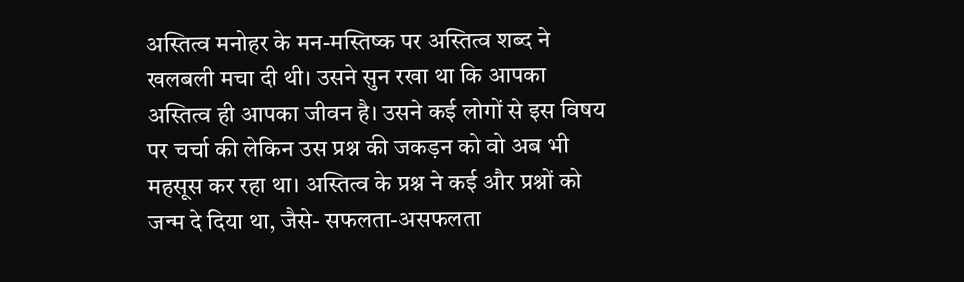अस्तित्व मनोहर के मन-मस्तिष्क पर अस्तित्व शब्द ने खलबली मचा दी थी। उसने सुन रखा था कि आपका अस्तित्व ही आपका जीवन है। उसने कई लोगों से इस विषय पर चर्चा की लेकिन उस प्रश्न की जकड़न को वो अब भी महसूस कर रहा था। अस्तित्व के प्रश्न ने कई और प्रश्नों को जन्म दे दिया था, जैसे- सफलता-असफलता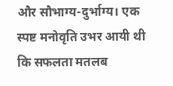और सौभाग्य-दुर्भाग्य। एक स्पष्ट मनोवृति उभर आयी थी कि सफलता मतलब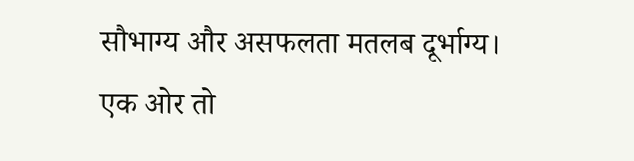सौभाग्य और असफलता मतलब दूर्भाग्य। एक ओर तो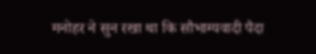मनोहर ने सुन रखा था कि सौभाग्यवादी पैदा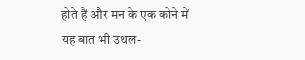होते हैं और मन के एक कोने में यह बात भी उथल-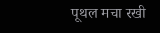पूथल मचा रखी